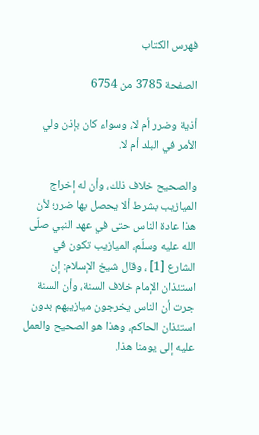فهرس الكتاب

الصفحة 3785 من 6754

أذية وضرر أم لا، وسواء كان بإذن ولي الأمر في البلد أم لا.

والصحيح خلاف ذلك، وأن له إخراج الميازيب بشرط ألا يحصل بها ضرر؛ لأن هذا عادة الناس حتى في عهد النبي صلّى الله عليه وسلّم، الميازيب تكون في الشارع [1] ، وقال شيخ الإسلام: إن استئذان الإمام خلاف السنة، وأن السنة جرت أن الناس يخرجون ميازيبهم بدون استئذان الحاكم، وهذا هو الصحيح والعمل عليه إلى يومنا هذا.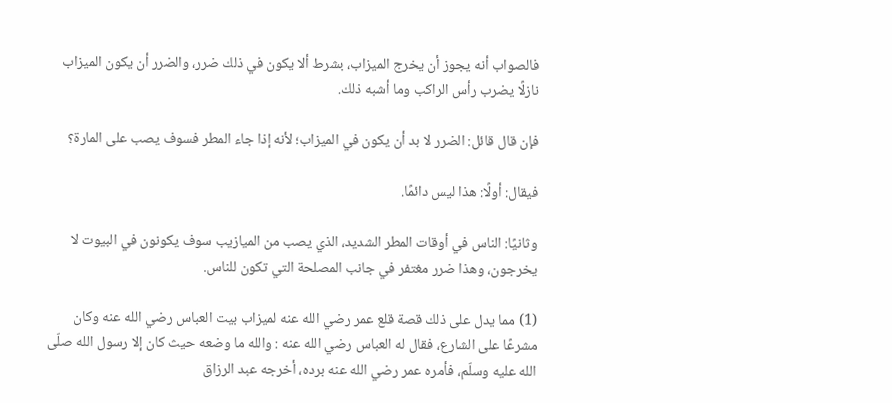فالصواب أنه يجوز أن يخرج الميزاب، بشرط ألا يكون في ذلك ضرر، والضرر أن يكون الميزاب نازلًا يضرب رأس الراكب وما أشبه ذلك.

فإن قال قائل: الضرر لا بد أن يكون في الميزاب؛ لأنه إذا جاء المطر فسوف يصب على المارة؟

فيقال: أولًا: هذا ليس دائمًا.

وثانيًا: الناس في أوقات المطر الشديد، الذي يصب من الميازيب سوف يكونون في البيوت لا يخرجون، وهذا ضرر مغتفر في جانب المصلحة التي تكون للناس.

(1) مما يدل على ذلك قصة قلع عمر رضي الله عنه لميزاب بيت العباس رضي الله عنه وكان مشرعًا على الشارع، فقال له العباس رضي الله عنه : والله ما وضعه حيث كان إلا رسول الله صلّى الله عليه وسلّم، فأمره عمر رضي الله عنه برده، أخرجه عبد الرزاق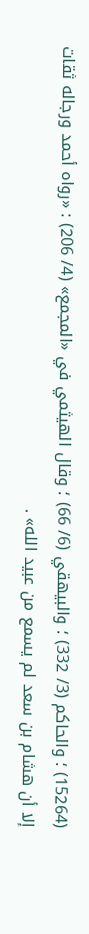(15264) ؛ والحاكم (3/ 332) ؛ والبيهقي (6/ 66) ؛ وقال الهيثمي في «المجمع» (4/ 206) : «رواه أحمد ورجاله ثقات إلا أن هشام بن سعد لم يسمع من عبيد الله» .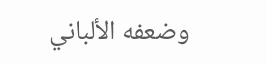وضعفه الألباني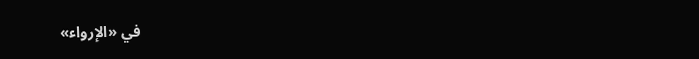في «الإرواء»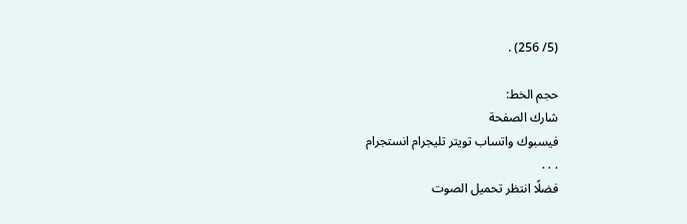(5/ 256) .

حجم الخط:
شارك الصفحة
فيسبوك واتساب تويتر تليجرام انستجرام
. . .
فضلًا انتظر تحميل الصوت